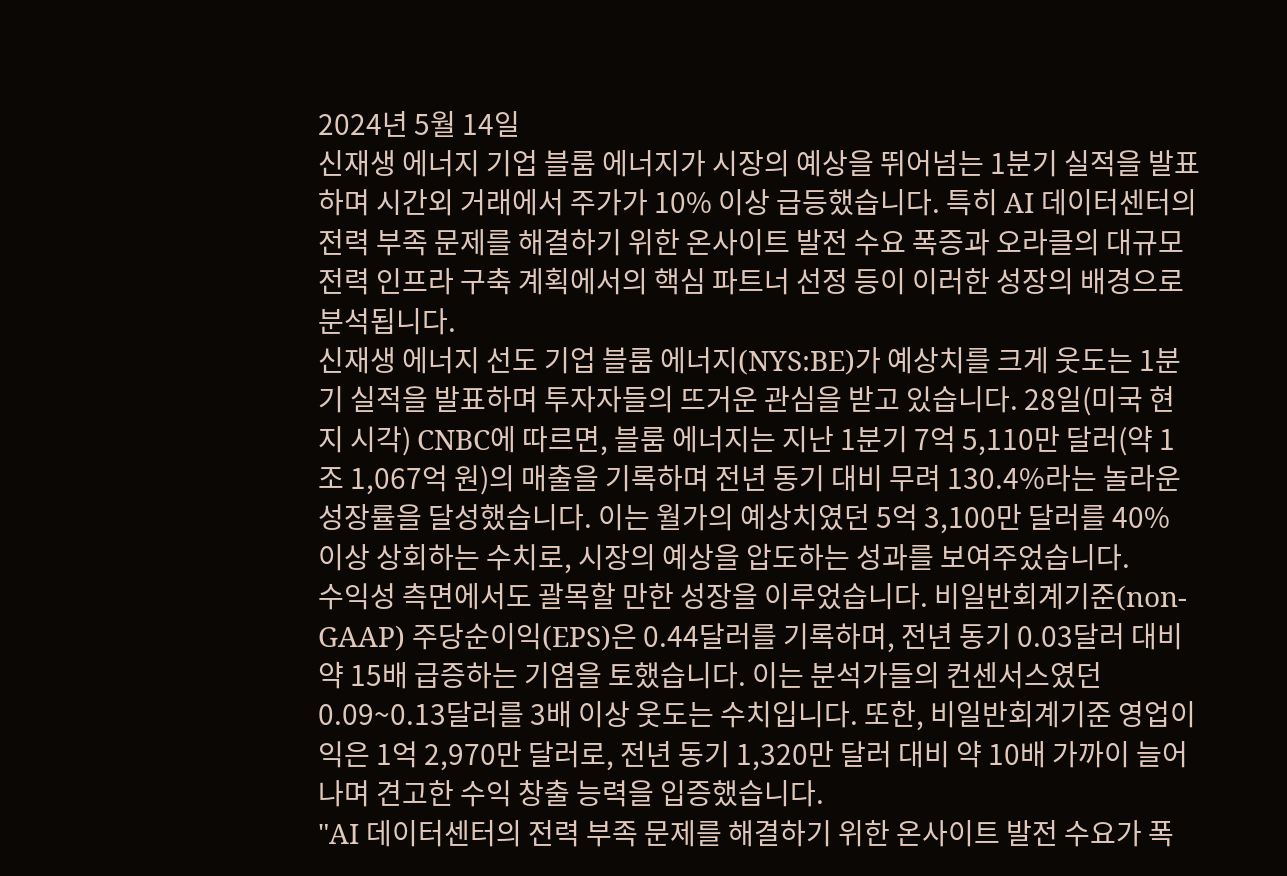2024년 5월 14일
신재생 에너지 기업 블룸 에너지가 시장의 예상을 뛰어넘는 1분기 실적을 발표하며 시간외 거래에서 주가가 10% 이상 급등했습니다. 특히 AI 데이터센터의 전력 부족 문제를 해결하기 위한 온사이트 발전 수요 폭증과 오라클의 대규모 전력 인프라 구축 계획에서의 핵심 파트너 선정 등이 이러한 성장의 배경으로 분석됩니다.
신재생 에너지 선도 기업 블룸 에너지(NYS:BE)가 예상치를 크게 웃도는 1분기 실적을 발표하며 투자자들의 뜨거운 관심을 받고 있습니다. 28일(미국 현지 시각) CNBC에 따르면, 블룸 에너지는 지난 1분기 7억 5,110만 달러(약 1조 1,067억 원)의 매출을 기록하며 전년 동기 대비 무려 130.4%라는 놀라운 성장률을 달성했습니다. 이는 월가의 예상치였던 5억 3,100만 달러를 40% 이상 상회하는 수치로, 시장의 예상을 압도하는 성과를 보여주었습니다.
수익성 측면에서도 괄목할 만한 성장을 이루었습니다. 비일반회계기준(non-GAAP) 주당순이익(EPS)은 0.44달러를 기록하며, 전년 동기 0.03달러 대비 약 15배 급증하는 기염을 토했습니다. 이는 분석가들의 컨센서스였던 0.09~0.13달러를 3배 이상 웃도는 수치입니다. 또한, 비일반회계기준 영업이익은 1억 2,970만 달러로, 전년 동기 1,320만 달러 대비 약 10배 가까이 늘어나며 견고한 수익 창출 능력을 입증했습니다.
"AI 데이터센터의 전력 부족 문제를 해결하기 위한 온사이트 발전 수요가 폭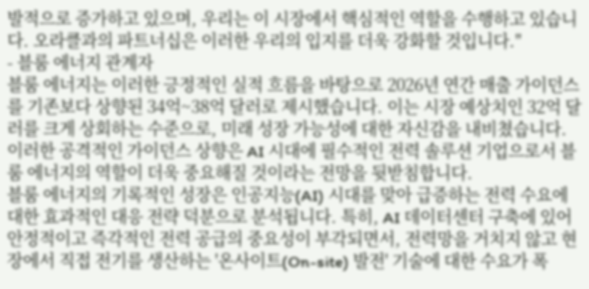발적으로 증가하고 있으며, 우리는 이 시장에서 핵심적인 역할을 수행하고 있습니다. 오라클과의 파트너십은 이러한 우리의 입지를 더욱 강화할 것입니다."
- 블룸 에너지 관계자
블룸 에너지는 이러한 긍정적인 실적 흐름을 바탕으로 2026년 연간 매출 가이던스를 기존보다 상향된 34억~38억 달러로 제시했습니다. 이는 시장 예상치인 32억 달러를 크게 상회하는 수준으로, 미래 성장 가능성에 대한 자신감을 내비쳤습니다. 이러한 공격적인 가이던스 상향은 AI 시대에 필수적인 전력 솔루션 기업으로서 블룸 에너지의 역할이 더욱 중요해질 것이라는 전망을 뒷받침합니다.
블룸 에너지의 기록적인 성장은 인공지능(AI) 시대를 맞아 급증하는 전력 수요에 대한 효과적인 대응 전략 덕분으로 분석됩니다. 특히, AI 데이터센터 구축에 있어 안정적이고 즉각적인 전력 공급의 중요성이 부각되면서, 전력망을 거치지 않고 현장에서 직접 전기를 생산하는 '온사이트(On-site) 발전' 기술에 대한 수요가 폭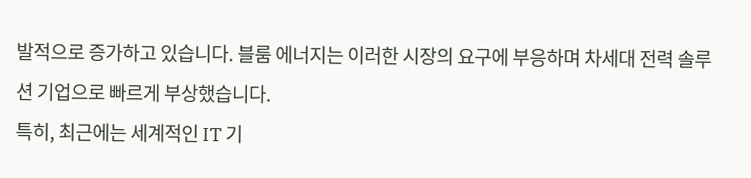발적으로 증가하고 있습니다. 블룸 에너지는 이러한 시장의 요구에 부응하며 차세대 전력 솔루션 기업으로 빠르게 부상했습니다.
특히, 최근에는 세계적인 IT 기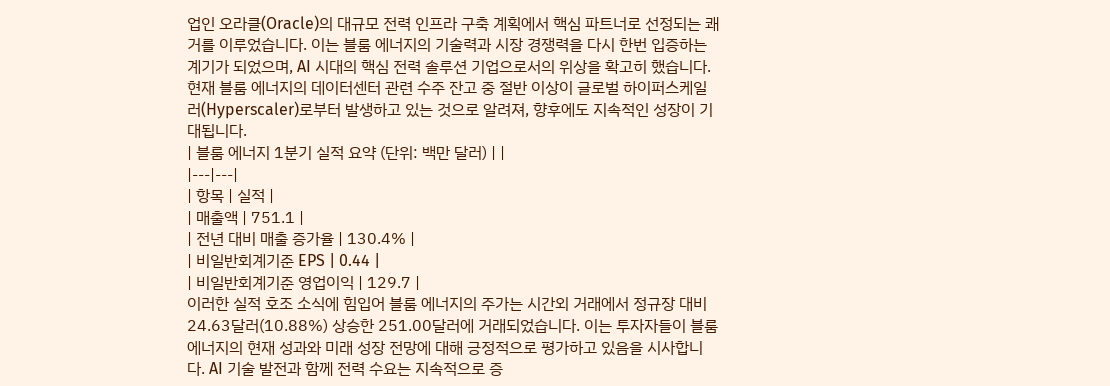업인 오라클(Oracle)의 대규모 전력 인프라 구축 계획에서 핵심 파트너로 선정되는 쾌거를 이루었습니다. 이는 블룸 에너지의 기술력과 시장 경쟁력을 다시 한번 입증하는 계기가 되었으며, AI 시대의 핵심 전력 솔루션 기업으로서의 위상을 확고히 했습니다. 현재 블룸 에너지의 데이터센터 관련 수주 잔고 중 절반 이상이 글로벌 하이퍼스케일러(Hyperscaler)로부터 발생하고 있는 것으로 알려져, 향후에도 지속적인 성장이 기대됩니다.
| 블룸 에너지 1분기 실적 요약 (단위: 백만 달러) | |
|---|---|
| 항목 | 실적 |
| 매출액 | 751.1 |
| 전년 대비 매출 증가율 | 130.4% |
| 비일반회계기준 EPS | 0.44 |
| 비일반회계기준 영업이익 | 129.7 |
이러한 실적 호조 소식에 힘입어 블룸 에너지의 주가는 시간외 거래에서 정규장 대비 24.63달러(10.88%) 상승한 251.00달러에 거래되었습니다. 이는 투자자들이 블룸 에너지의 현재 성과와 미래 성장 전망에 대해 긍정적으로 평가하고 있음을 시사합니다. AI 기술 발전과 함께 전력 수요는 지속적으로 증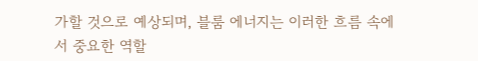가할 것으로 예상되며, 블룸 에너지는 이러한 흐름 속에서 중요한 역할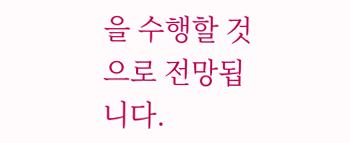을 수행할 것으로 전망됩니다.